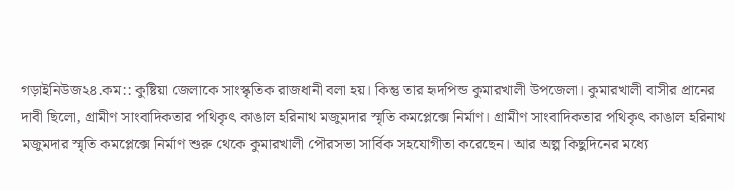গড়াইনিউজ২৪.কম:: কুষ্টিয়া জেলাকে সাংস্কৃতিক রাজধানী বলা হয়। কিন্তু তার হৃদপিন্ড কুমারখালী উপজেলা। কুমারখালী বাসীর প্রানের দাবী ছিলো, গ্রামীণ সাংবাদিকতার পথিকৃৎ কাঙাল হরিনাথ মজুমদার স্মৃতি কমপ্লেক্সে নির্মাণ। গ্রামীণ সাংবাদিকতার পথিকৃৎ কাঙাল হরিনাথ মজুমদার স্মৃতি কমপ্লেক্সে নির্মাণ শুরু থেকে কুমারখালী পৌরসভা সার্বিক সহযোগীতা করেছেন। আর অল্প কিছুদিনের মধ্যে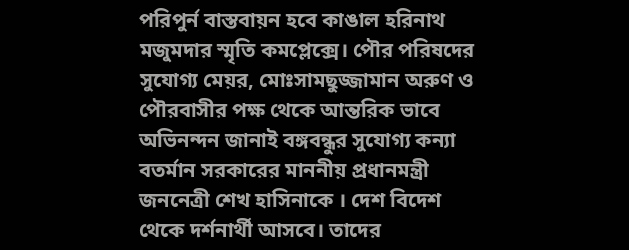পরিপুর্ন বাস্তবায়ন হবে কাঙাল হরিনাথ মজুমদার স্মৃতি কমপ্লেক্সে। পৌর পরিষদের সুযোগ্য মেয়র, মোঃসামছুজ্জামান অরুণ ও পৌরবাসীর পক্ষ থেকে আন্তরিক ভাবে অভিনন্দন জানাই বঙ্গবন্ধুর সুযোগ্য কন্যা বতর্মান সরকারের মাননীয় প্রধানমন্ত্রী জননেত্রী শেখ হাসিনাকে । দেশ বিদেশ থেকে দর্শনার্থী আসবে। তাদের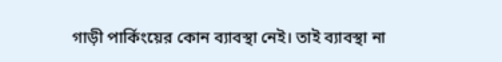গাড়ী পার্কিংয়ের কোন ব্যাবস্থা নেই। তাই ব্যাবস্থা না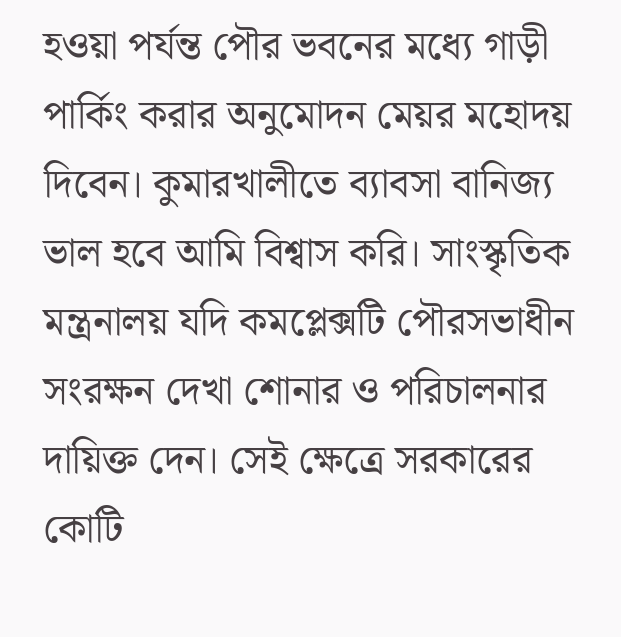হওয়া পর্যন্ত পৌর ভবনের মধ্যে গাড়ী পার্কিং করার অনুমোদন মেয়র মহোদয় দিবেন। কুমারখালীতে ব্যাবসা বানিজ্য ভাল হবে আমি বিশ্বাস করি। সাংস্কৃতিক মন্ত্রনালয় যদি কমপ্লেক্সটি পৌরসভাধীন সংরক্ষন দেখা শোনার ও পরিচালনার দায়িক্ত দেন। সেই ক্ষেত্রে সরকারের কোটি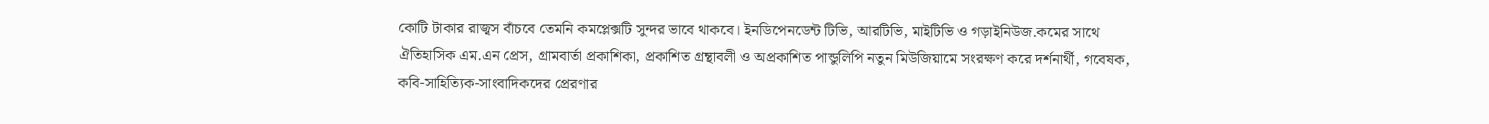কোটি টাকার রাজ্বস বাঁচবে তেমনি কমপ্লেক্সটি সুন্দর ভাবে থাকবে। ইনডিপেনডেন্ট টিভি, আরটিভি, মাইটিভি ও গড়াইনিউজ.কমের সাথে ঐতিহাসিক এম.এন প্রেস, গ্রামবার্তা প্রকাশিকা, প্রকাশিত গ্রন্থাবলী ও অপ্রকাশিত পান্ডুলিপি নতুন মিউজিয়ামে সংরক্ষণ করে দর্শনার্থী, গবেষক, কবি-সাহিত্যিক-সাংবাদিকদের প্রেরণার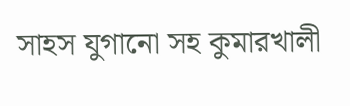সাহস যুগানো সহ কুমারখালী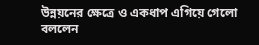উন্নয়নের ক্ষেত্রে ও একধাপ এগিয়ে গেলো বললেন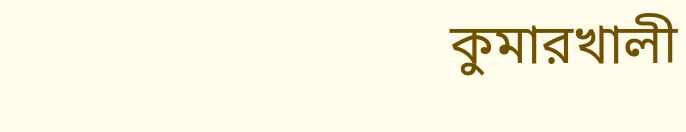কুমারখালী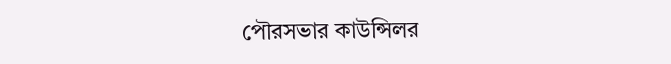পৌরসভার কাউন্সিলর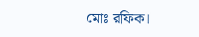মোঃ রফিক।